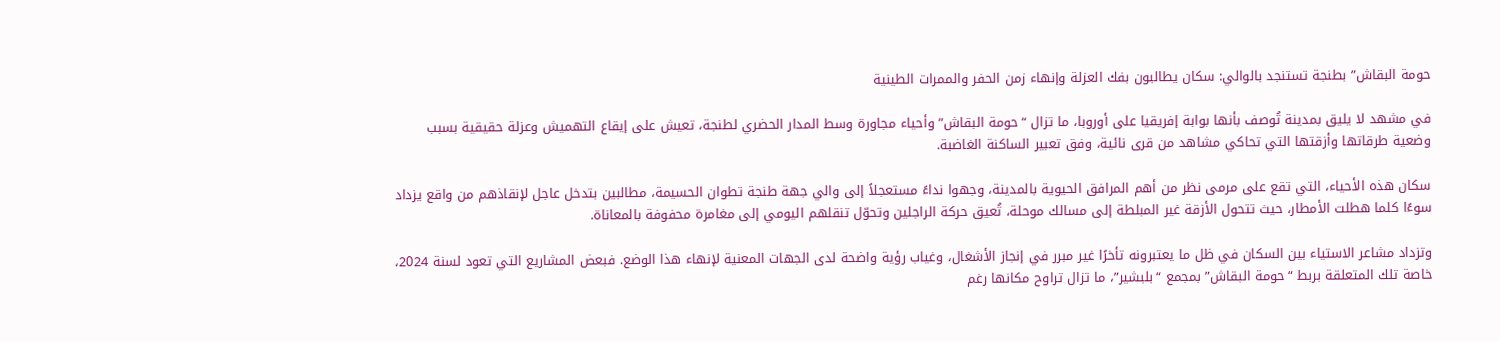حومة البقاش” بطنجة تستنجد بالوالي: سكان يطالبون بفك العزلة وإنهاء زمن الحفر والممرات الطينية

في مشهد لا يليق بمدينة تُوصف بأنها بوابة إفريقيا على أوروبا، ما تزال “حومة البقاش” وأحياء مجاورة وسط المدار الحضري لطنجة، تعيش على إيقاع التهميش وعزلة حقيقية بسبب وضعية طرقاتها وأزقتها التي تحاكي مشاهد من قرى نائية، وفق تعبير الساكنة الغاضبة.

سكان هذه الأحياء، التي تقع على مرمى نظر من أهم المرافق الحيوية بالمدينة، وجهوا نداءً مستعجلاً إلى والي جهة طنجة تطوان الحسيمة، مطالبين بتدخل عاجل لإنقاذهم من واقع يزداد سوءًا كلما هطلت الأمطار، حيث تتحول الأزقة غير المبلطة إلى مسالك موحلة، تُعيق حركة الراجلين وتحوّل تنقلهم اليومي إلى مغامرة محفوفة بالمعاناة.

وتزداد مشاعر الاستياء بين السكان في ظل ما يعتبرونه تأخرًا غير مبرر في إنجاز الأشغال، وغياب رؤية واضحة لدى الجهات المعنية لإنهاء هذا الوضع. فبعض المشاريع التي تعود لسنة 2024، خاصة تلك المتعلقة بربط “حومة البقاش” بمجمع “بلبشير”، ما تزال تراوح مكانها رغم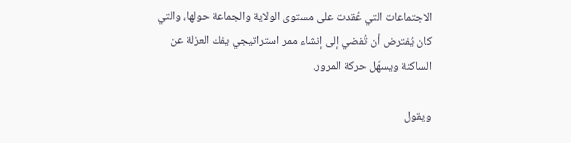الاجتماعات التي عُقدت على مستوى الولاية والجماعة حولها، والتي كان يُفترض أن تُفضي إلى إنشاء ممر استراتيجي يفك العزلة عن الساكنة ويسهّل حركة المرور.

ويقول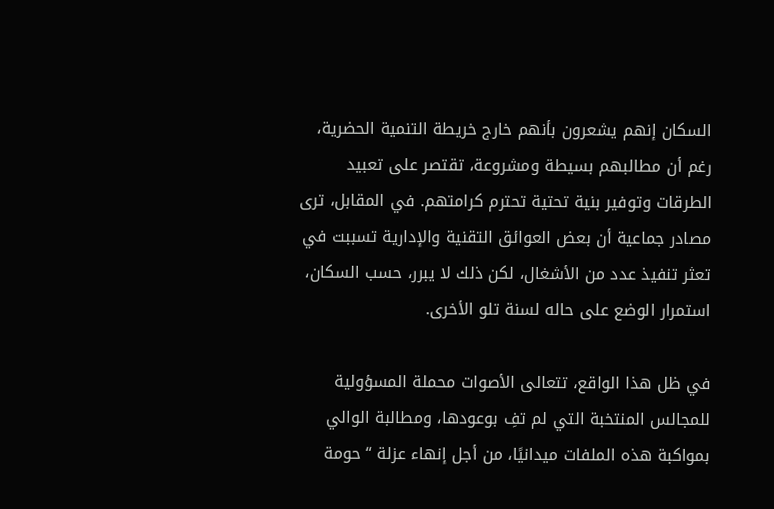السكان إنهم يشعرون بأنهم خارج خريطة التنمية الحضرية، رغم أن مطالبهم بسيطة ومشروعة، تقتصر على تعبيد الطرقات وتوفير بنية تحتية تحترم كرامتهم. في المقابل، ترى مصادر جماعية أن بعض العوائق التقنية والإدارية تسببت في تعثر تنفيذ عدد من الأشغال، لكن ذلك لا يبرر، حسب السكان، استمرار الوضع على حاله لسنة تلو الأخرى.

في ظل هذا الواقع، تتعالى الأصوات محملة المسؤولية للمجالس المنتخبة التي لم تفِ بوعودها، ومطالبة الوالي بمواكبة هذه الملفات ميدانيًا، من أجل إنهاء عزلة “حومة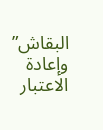البقاش” وإعادة الاعتبار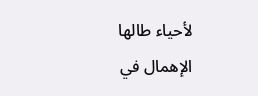لأحياء طالها الإهمال في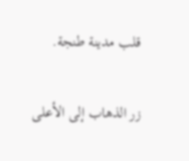قلب مدينة طنجة.

زر الذهاب إلى الأعلى